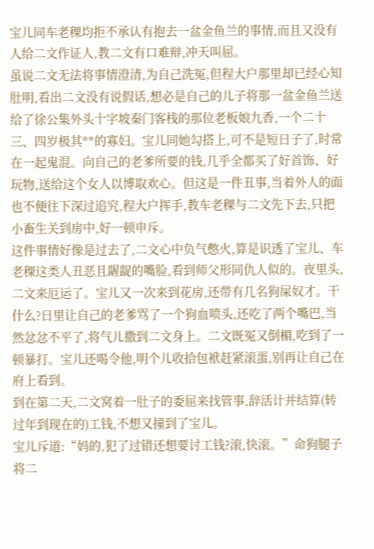宝儿同车老稞均拒不承认有抱去一盆金鱼兰的事情,而且又没有人给二文作证人,教二文有口难辩,冲天叫屈。
虽说二文无法将事情澄清,为自己洗冤,但程大户那里却已经心知肚明,看出二文没有说假话,想必是自己的儿子将那一盆金鱼兰送给了徐公集外头十字坡秦门客栈的那位老板娘九香,一个二十三、四岁极其**的寡妇。宝儿同她勾搭上,可不是短日子了,时常在一起鬼混。向自己的老爹所要的钱,几乎全都买了好首饰、好玩物,送给这个女人以博取欢心。但这是一件丑事,当着外人的面也不便往下深过追究,程大户挥手,教车老稞与二文先下去,只把小畜生关到房中,好一顿申斥。
这件事情好像是过去了,二文心中负气憋火,算是识透了宝儿、车老稞这类人丑恶且龌龊的嘴脸,看到师父形同仇人似的。夜里头,二文来厄运了。宝儿又一次来到花房,还带有几名狗屎奴才。干什么?日里让自己的老爹骂了一个狗血喷头,还吃了两个嘴巴,当然忿忿不平了,将气儿撒到二文身上。二文既冤又倒楣,吃到了一顿暴打。宝儿还喝令他,明个儿收拾包袱赶紧滚蛋,别再让自己在府上看到。
到在第二天,二文窝着一肚子的委屈来找管事,辞活计并结算(转过年到现在的)工钱,不想又撞到了宝儿。
宝儿斥道:“妈的,犯了过错还想要讨工钱?滚,快滚。”命狗腿子将二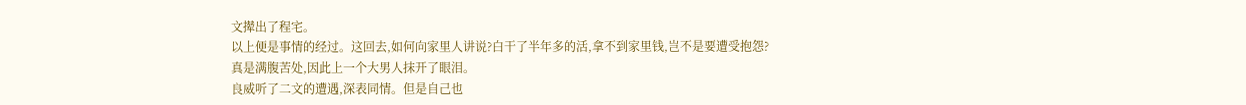文撵出了程宅。
以上便是事情的经过。这回去,如何向家里人讲说?白干了半年多的活,拿不到家里钱,岂不是要遭受抱怨?真是满腹苦处,因此上一个大男人抹开了眼泪。
良威听了二文的遭遇,深表同情。但是自己也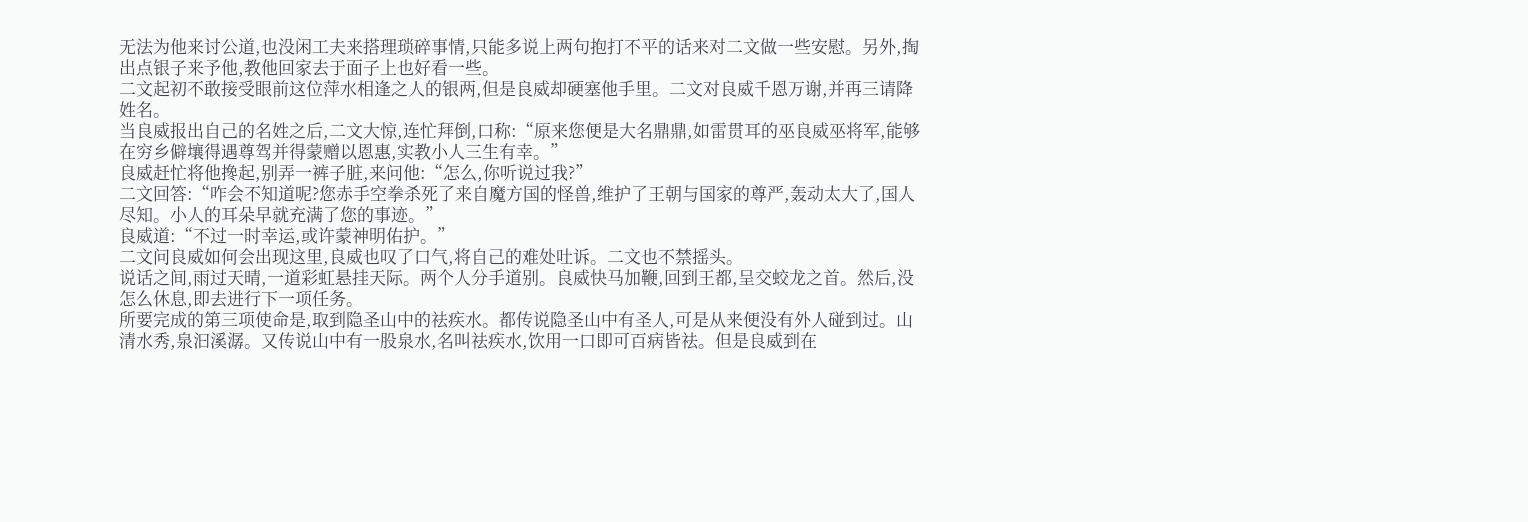无法为他来讨公道,也没闲工夫来搭理琐碎事情,只能多说上两句抱打不平的话来对二文做一些安慰。另外,掏出点银子来予他,教他回家去于面子上也好看一些。
二文起初不敢接受眼前这位萍水相逢之人的银两,但是良威却硬塞他手里。二文对良威千恩万谢,并再三请降姓名。
当良威报出自己的名姓之后,二文大惊,连忙拜倒,口称:“原来您便是大名鼎鼎,如雷贯耳的巫良威巫将军,能够在穷乡僻壤得遇尊驾并得蒙赠以恩惠,实教小人三生有幸。”
良威赶忙将他搀起,别弄一裤子脏,来问他:“怎么,你听说过我?”
二文回答:“咋会不知道呢?您赤手空拳杀死了来自魔方国的怪兽,维护了王朝与国家的尊严,轰动太大了,国人尽知。小人的耳朵早就充满了您的事迹。”
良威道:“不过一时幸运,或许蒙神明佑护。”
二文问良威如何会出现这里,良威也叹了口气,将自己的难处吐诉。二文也不禁摇头。
说话之间,雨过天晴,一道彩虹悬挂天际。两个人分手道别。良威快马加鞭,回到王都,呈交蛟龙之首。然后,没怎么休息,即去进行下一项任务。
所要完成的第三项使命是,取到隐圣山中的祛疾水。都传说隐圣山中有圣人,可是从来便没有外人碰到过。山清水秀,泉汩溪潺。又传说山中有一股泉水,名叫祛疾水,饮用一口即可百病皆祛。但是良威到在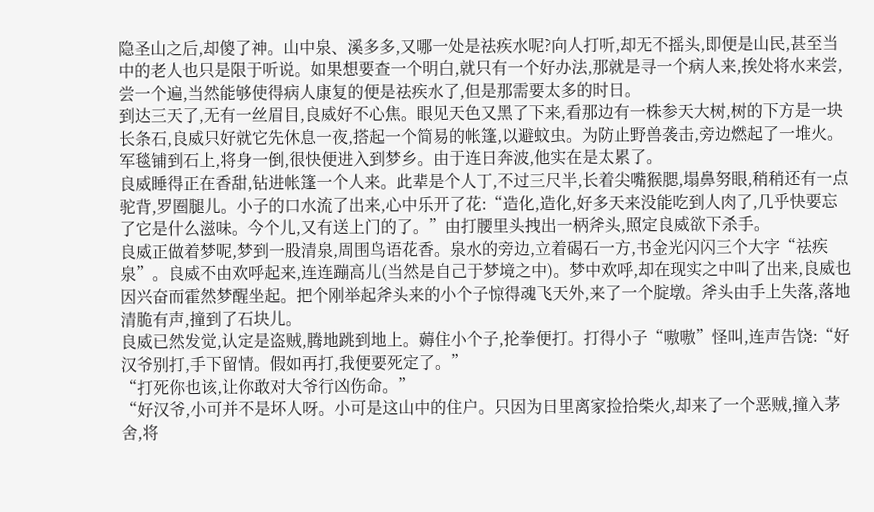隐圣山之后,却傻了神。山中泉、溪多多,又哪一处是祛疾水呢?向人打听,却无不摇头,即便是山民,甚至当中的老人也只是限于听说。如果想要查一个明白,就只有一个好办法,那就是寻一个病人来,挨处将水来尝,尝一个遍,当然能够使得病人康复的便是祛疾水了,但是那需要太多的时日。
到达三天了,无有一丝眉目,良威好不心焦。眼见天色又黑了下来,看那边有一株参天大树,树的下方是一块长条石,良威只好就它先休息一夜,搭起一个简易的帐篷,以避蚊虫。为防止野兽袭击,旁边燃起了一堆火。军毯铺到石上,将身一倒,很快便进入到梦乡。由于连日奔波,他实在是太累了。
良威睡得正在香甜,钻进帐篷一个人来。此辈是个人丁,不过三尺半,长着尖嘴猴腮,塌鼻努眼,稍稍还有一点驼背,罗圈腿儿。小子的口水流了出来,心中乐开了花:“造化,造化,好多天来没能吃到人肉了,几乎快要忘了它是什么滋味。今个儿,又有送上门的了。”由打腰里头拽出一柄斧头,照定良威欲下杀手。
良威正做着梦呢,梦到一股清泉,周围鸟语花香。泉水的旁边,立着碣石一方,书金光闪闪三个大字“祛疾泉”。良威不由欢呼起来,连连蹦高儿(当然是自己于梦境之中)。梦中欢呼,却在现实之中叫了出来,良威也因兴奋而霍然梦醒坐起。把个刚举起斧头来的小个子惊得魂飞天外,来了一个腚墩。斧头由手上失落,落地清脆有声,撞到了石块儿。
良威已然发觉,认定是盗贼,腾地跳到地上。薅住小个子,抡拳便打。打得小子“嗷嗷”怪叫,连声告饶:“好汉爷别打,手下留情。假如再打,我便要死定了。”
“打死你也该,让你敢对大爷行凶伤命。”
“好汉爷,小可并不是坏人呀。小可是这山中的住户。只因为日里离家捡拾柴火,却来了一个恶贼,撞入茅舍,将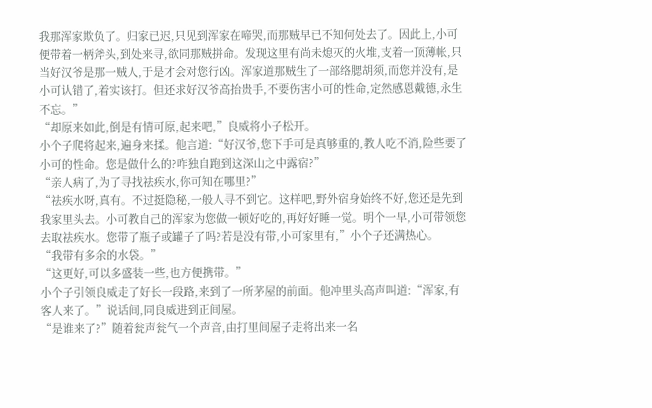我那浑家欺负了。归家已迟,只见到浑家在啼哭,而那贼早已不知何处去了。因此上,小可便带着一柄斧头,到处来寻,欲同那贼拼命。发现这里有尚未熄灭的火堆,支着一顶薄帐,只当好汉爷是那一贼人,于是才会对您行凶。浑家道那贼生了一部络腮胡须,而您并没有,是小可认错了,着实该打。但还求好汉爷高抬贵手,不要伤害小可的性命,定然感恩戴德,永生不忘。”
“却原来如此,倒是有情可原,起来吧,”良威将小子松开。
小个子爬将起来,遍身来揉。他言道:“好汉爷,您下手可是真够重的,教人吃不消,险些要了小可的性命。您是做什么的?咋独自跑到这深山之中露宿?”
“亲人病了,为了寻找祛疾水,你可知在哪里?”
“祛疾水呀,真有。不过挺隐秘,一般人寻不到它。这样吧,野外宿身始终不好,您还是先到我家里头去。小可教自己的浑家为您做一顿好吃的,再好好睡一觉。明个一早,小可带领您去取祛疾水。您带了瓶子或罐子了吗?若是没有带,小可家里有,”小个子还满热心。
“我带有多余的水袋。”
“这更好,可以多盛装一些,也方便携带。”
小个子引领良威走了好长一段路,来到了一所茅屋的前面。他冲里头高声叫道:“浑家,有客人来了。”说话间,同良威进到正间屋。
“是谁来了?”随着瓮声瓮气一个声音,由打里间屋子走将出来一名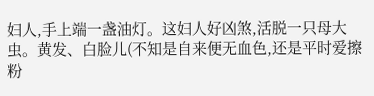妇人,手上端一盏油灯。这妇人好凶煞,活脱一只母大虫。黄发、白脸儿(不知是自来便无血色,还是平时爱擦粉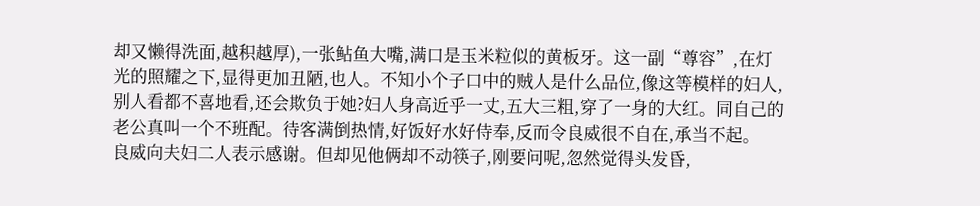却又懒得洗面,越积越厚),一张鲇鱼大嘴,满口是玉米粒似的黄板牙。这一副“尊容”,在灯光的照耀之下,显得更加丑陋,也人。不知小个子口中的贼人是什么品位,像这等模样的妇人,别人看都不喜地看,还会欺负于她?妇人身高近乎一丈,五大三粗,穿了一身的大红。同自己的老公真叫一个不班配。待客满倒热情,好饭好水好侍奉,反而令良威很不自在,承当不起。
良威向夫妇二人表示感谢。但却见他俩却不动筷子,刚要问呢,忽然觉得头发昏,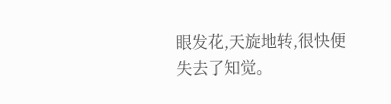眼发花,天旋地转,很快便失去了知觉。